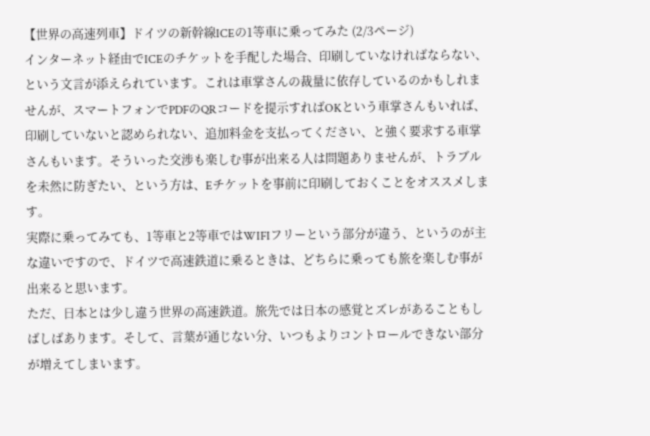【世界の高速列車】ドイツの新幹線ICEの1等車に乗ってみた (2/3ページ)
インターネット経由でICEのチケットを手配した場合、印刷していなければならない、という文言が添えられています。これは車掌さんの裁量に依存しているのかもしれませんが、スマートフォンでPDFのQRコードを提示すればOKという車掌さんもいれば、印刷していないと認められない、追加料金を支払ってください、と強く要求する車掌さんもいます。そういった交渉も楽しむ事が出来る人は問題ありませんが、トラブルを未然に防ぎたい、という方は、Eチケットを事前に印刷しておくことをオススメします。
実際に乗ってみても、1等車と2等車ではWIFIフリーという部分が違う、というのが主な違いですので、ドイツで高速鉄道に乗るときは、どちらに乗っても旅を楽しむ事が出来ると思います。
ただ、日本とは少し違う世界の高速鉄道。旅先では日本の感覚とズレがあることもしばしばあります。そして、言葉が通じない分、いつもよりコントロールできない部分が増えてしまいます。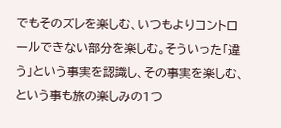でもそのズレを楽しむ、いつもよりコントロールできない部分を楽しむ。そういった「違う」という事実を認識し、その事実を楽しむ、という事も旅の楽しみの1つ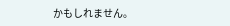かもしれません。